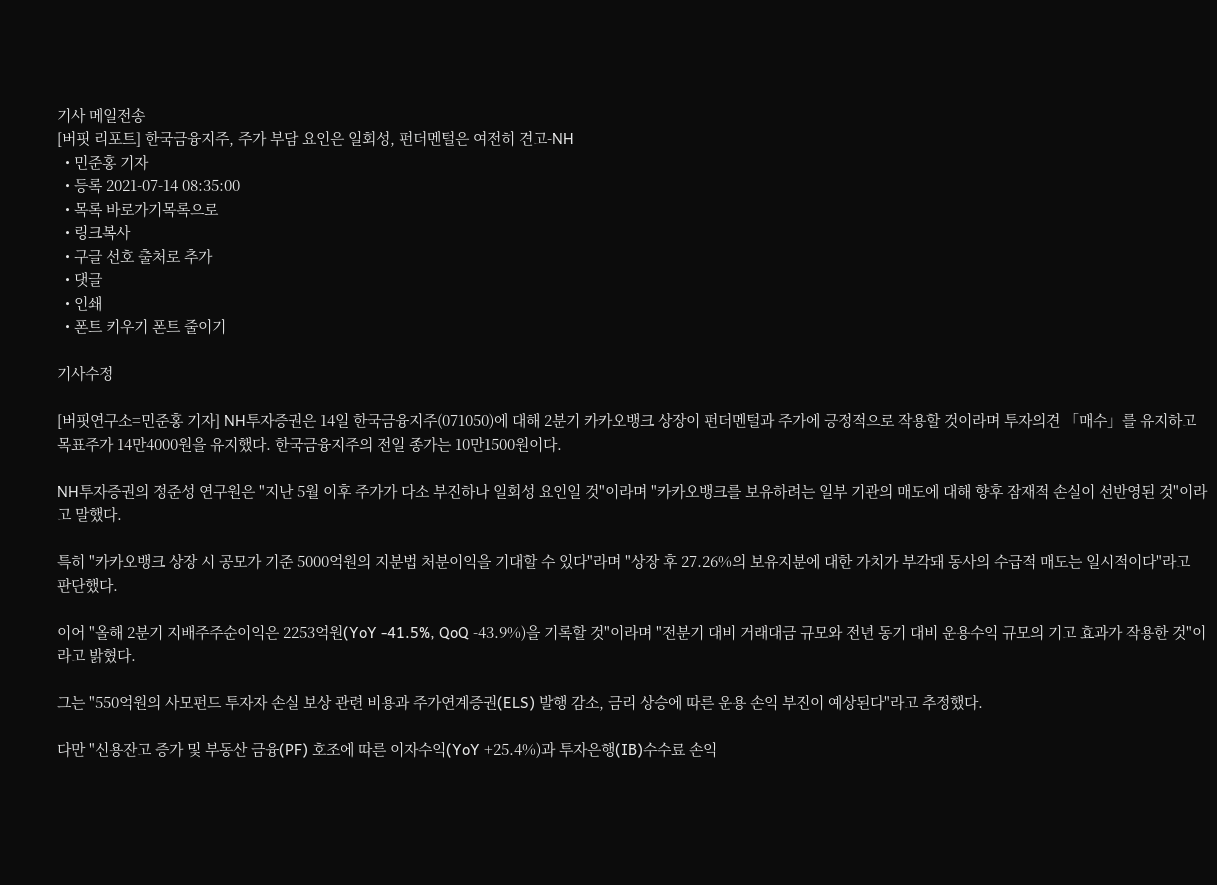기사 메일전송
[버핏 리포트] 한국금융지주, 주가 부담 요인은 일회성, 펀더멘털은 여전히 견고-NH
  • 민준홍 기자
  • 등록 2021-07-14 08:35:00
  • 목록 바로가기목록으로
  • 링크복사
  • 구글 선호 출처로 추가
  • 댓글
  • 인쇄
  • 폰트 키우기 폰트 줄이기

기사수정

[버핏연구소=민준홍 기자] NH투자증권은 14일 한국금융지주(071050)에 대해 2분기 카카오뱅크 상장이 펀더멘털과 주가에 긍정적으로 작용할 것이라며 투자의견 「매수」를 유지하고 목표주가 14만4000원을 유지했다. 한국금융지주의 전일 종가는 10만1500원이다.

NH투자증권의 정준성 연구원은 "지난 5월 이후 주가가 다소 부진하나 일회성 요인일 것"이라며 "카카오뱅크를 보유하려는 일부 기관의 매도에 대해 향후 잠재적 손실이 선반영된 것"이라고 말했다.

특히 "카카오뱅크 상장 시 공모가 기준 5000억원의 지분법 처분이익을 기대할 수 있다"라며 "상장 후 27.26%의 보유지분에 대한 가치가 부각돼 동사의 수급적 매도는 일시적이다"라고 판단했다.

이어 "올해 2분기 지배주주순이익은 2253억원(YoY -41.5%, QoQ -43.9%)을 기록할 것"이라며 "전분기 대비 거래대금 규모와 전년 동기 대비 운용수익 규모의 기고 효과가 작용한 것"이라고 밝혔다.

그는 "550억원의 사모펀드 투자자 손실 보상 관련 비용과 주가연계증권(ELS) 발행 감소, 금리 상승에 따른 운용 손익 부진이 예상된다"라고 추정했다.

다만 "신용잔고 증가 및 부동산 금융(PF) 호조에 따른 이자수익(YoY +25.4%)과 투자은행(IB)수수료 손익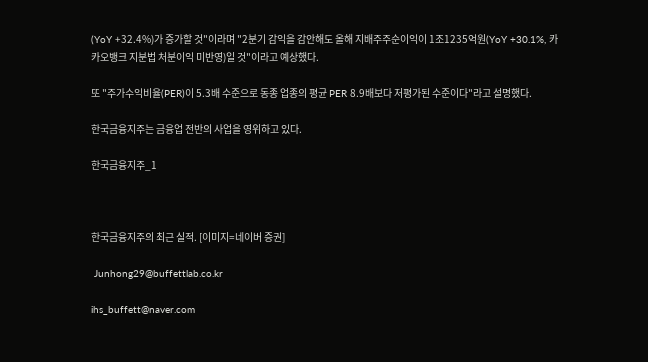(YoY +32.4%)가 증가할 것"이라며 "2분기 감익을 감안해도 올해 지배주주순이익이 1조1235억원(YoY +30.1%, 카카오뱅크 지분법 처분이익 미반영)일 것"이라고 예상했다.

또 "주가수익비율(PER)이 5.3배 수준으로 동종 업종의 평균 PER 8.9배보다 저평가된 수준이다"라고 설명했다.

한국금융지주는 금융업 전반의 사업을 영위하고 있다.

한국금융지주_1



한국금융지주의 최근 실적. [이미지=네이버 증권]

 Junhong29@buffettlab.co.kr

ihs_buffett@naver.com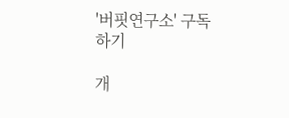'버핏연구소' 구독하기

개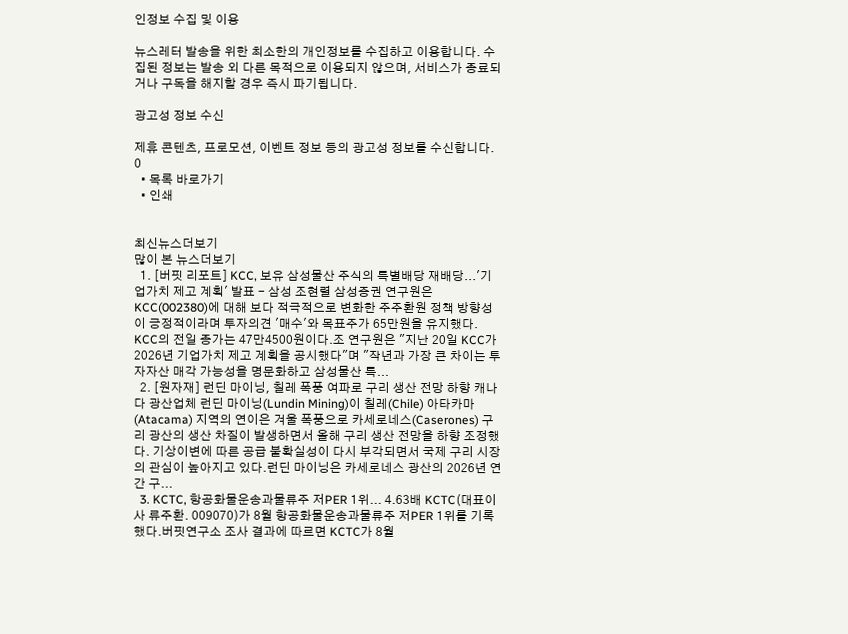인정보 수집 및 이용

뉴스레터 발송을 위한 최소한의 개인정보를 수집하고 이용합니다. 수집된 정보는 발송 외 다른 목적으로 이용되지 않으며, 서비스가 종료되거나 구독을 해지할 경우 즉시 파기됩니다.

광고성 정보 수신

제휴 콘텐츠, 프로모션, 이벤트 정보 등의 광고성 정보를 수신합니다.
0
  • 목록 바로가기
  • 인쇄


최신뉴스더보기
많이 본 뉴스더보기
  1. [버핏 리포트] KCC, 보유 삼성물산 주식의 특별배당 재배당...'기업가치 제고 계획' 발표 - 삼성 조현렬 삼성증권 연구원은 KCC(002380)에 대해 보다 적극적으로 변화한 주주환원 정책 방향성이 긍정적이라며 투자의견 '매수'와 목표주가 65만원을 유지했다. KCC의 전일 종가는 47만4500원이다.조 연구원은 "지난 20일 KCC가 2026년 기업가치 제고 계획을 공시했다"며 "작년과 가장 큰 차이는 투자자산 매각 가능성을 명문화하고 삼성물산 특...
  2. [원자재] 런딘 마이닝, 칠레 폭풍 여파로 구리 생산 전망 하향 캐나다 광산업체 런딘 마이닝(Lundin Mining)이 칠레(Chile) 아타카마(Atacama) 지역의 연이은 겨울 폭풍으로 카세로네스(Caserones) 구리 광산의 생산 차질이 발생하면서 올해 구리 생산 전망을 하향 조정했다. 기상이변에 따른 공급 불확실성이 다시 부각되면서 국제 구리 시장의 관심이 높아지고 있다.런딘 마이닝은 카세로네스 광산의 2026년 연간 구...
  3. KCTC, 항공화물운송과물류주 저PER 1위... 4.63배 KCTC(대표이사 류주환. 009070)가 8월 항공화물운송과물류주 저PER 1위를 기록했다.버핏연구소 조사 결과에 따르면 KCTC가 8월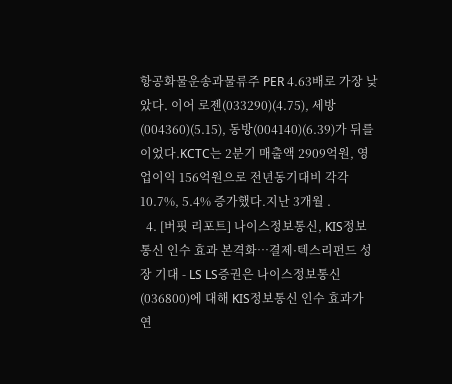항공화물운송과물류주 PER 4.63배로 가장 낮았다. 이어 로젠(033290)(4.75), 세방(004360)(5.15), 동방(004140)(6.39)가 뒤를 이었다.KCTC는 2분기 매출액 2909억원, 영업이익 156억원으로 전년동기대비 각각 10.7%, 5.4% 증가했다.지난 3개월 .
  4. [버핏 리포트] 나이스정보통신, KIS정보통신 인수 효과 본격화…결제·텍스리펀드 성장 기대 - LS LS증권은 나이스정보통신(036800)에 대해 KIS정보통신 인수 효과가 연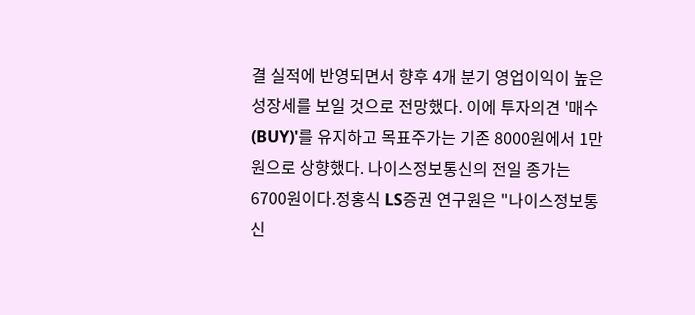결 실적에 반영되면서 향후 4개 분기 영업이익이 높은 성장세를 보일 것으로 전망했다. 이에 투자의견 '매수(BUY)'를 유지하고 목표주가는 기존 8000원에서 1만원으로 상향했다. 나이스정보통신의 전일 종가는 6700원이다.정홍식 LS증권 연구원은 "나이스정보통신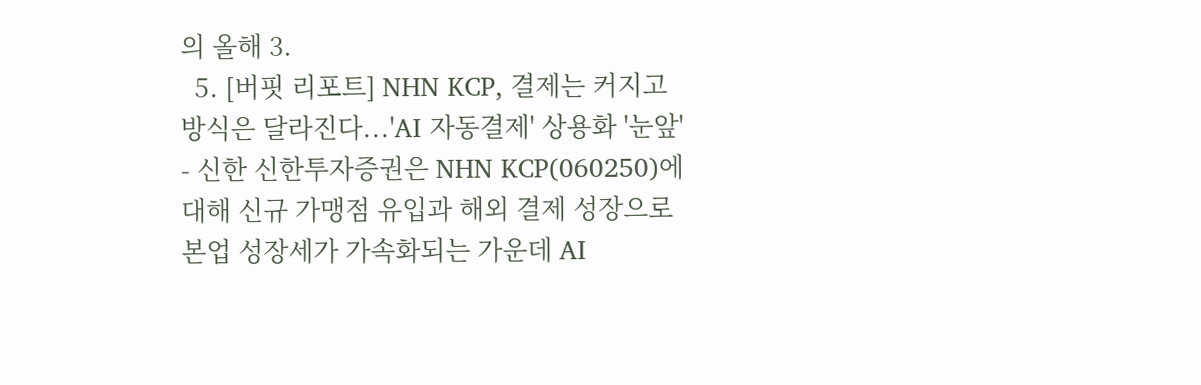의 올해 3.
  5. [버핏 리포트] NHN KCP, 결제는 커지고 방식은 달라진다...'AI 자동결제' 상용화 '눈앞' - 신한 신한투자증권은 NHN KCP(060250)에 대해 신규 가맹점 유입과 해외 결제 성장으로 본업 성장세가 가속화되는 가운데 AI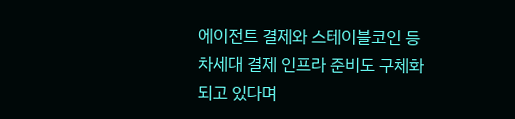에이전트 결제와 스테이블코인 등 차세대 결제 인프라 준비도 구체화되고 있다며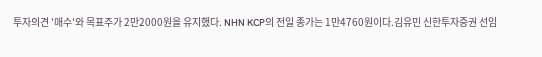투자의견 '매수'와 목표주가 2만2000원을 유지했다. NHN KCP의 전일 종가는 1만4760원이다.김유민 신한투자증권 선임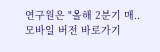연구원은 "올해 2분기 매..
모바일 버전 바로가기